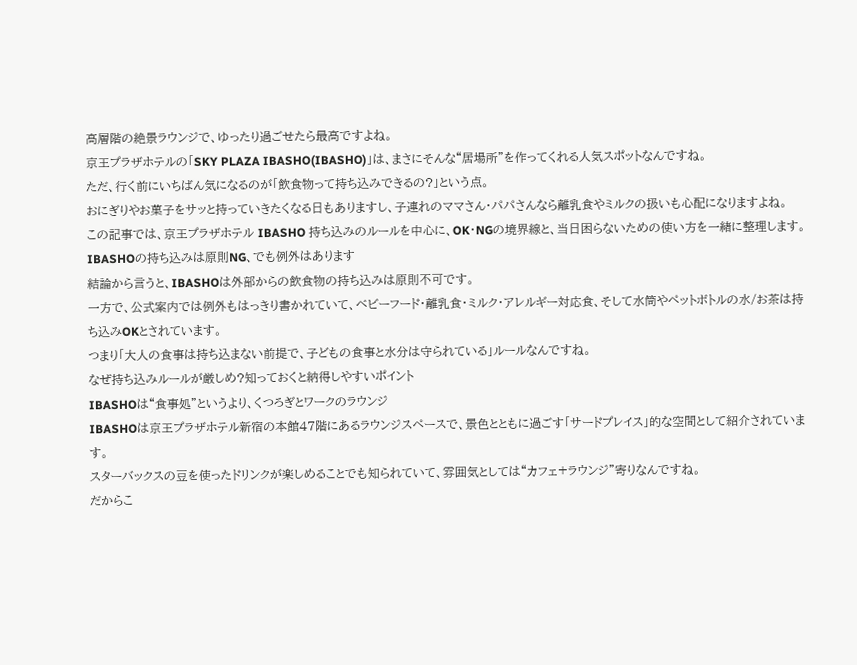高層階の絶景ラウンジで、ゆったり過ごせたら最高ですよね。
京王プラザホテルの「SKY PLAZA IBASHO(IBASHO)」は、まさにそんな“居場所”を作ってくれる人気スポットなんですね。
ただ、行く前にいちばん気になるのが「飲食物って持ち込みできるの?」という点。
おにぎりやお菓子をサッと持っていきたくなる日もありますし、子連れのママさん・パパさんなら離乳食やミルクの扱いも心配になりますよね。
この記事では、京王プラザホテル IBASHO 持ち込みのルールを中心に、OK・NGの境界線と、当日困らないための使い方を一緒に整理します。
IBASHOの持ち込みは原則NG、でも例外はあります
結論から言うと、IBASHOは外部からの飲食物の持ち込みは原則不可です。
一方で、公式案内では例外もはっきり書かれていて、ベビーフード・離乳食・ミルク・アレルギー対応食、そして水筒やペットボトルの水/お茶は持ち込みOKとされています。
つまり「大人の食事は持ち込まない前提で、子どもの食事と水分は守られている」ルールなんですね。
なぜ持ち込みルールが厳しめ?知っておくと納得しやすいポイント
IBASHOは“食事処”というより、くつろぎとワークのラウンジ
IBASHOは京王プラザホテル新宿の本館47階にあるラウンジスペースで、景色とともに過ごす「サードプレイス」的な空間として紹介されています。
スターバックスの豆を使ったドリンクが楽しめることでも知られていて、雰囲気としては“カフェ+ラウンジ”寄りなんですね。
だからこ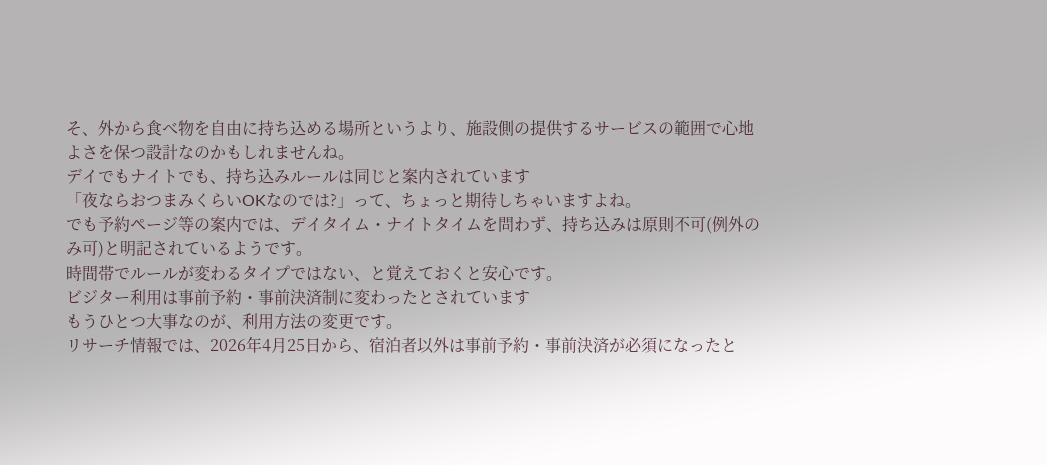そ、外から食べ物を自由に持ち込める場所というより、施設側の提供するサービスの範囲で心地よさを保つ設計なのかもしれませんね。
デイでもナイトでも、持ち込みルールは同じと案内されています
「夜ならおつまみくらいOKなのでは?」って、ちょっと期待しちゃいますよね。
でも予約ページ等の案内では、デイタイム・ナイトタイムを問わず、持ち込みは原則不可(例外のみ可)と明記されているようです。
時間帯でルールが変わるタイプではない、と覚えておくと安心です。
ビジター利用は事前予約・事前決済制に変わったとされています
もうひとつ大事なのが、利用方法の変更です。
リサーチ情報では、2026年4月25日から、宿泊者以外は事前予約・事前決済が必須になったと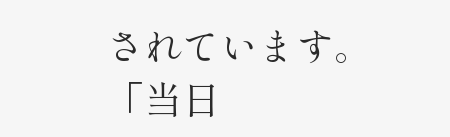されています。
「当日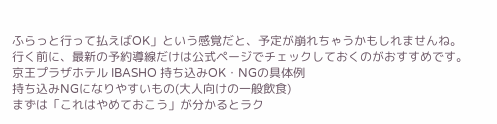ふらっと行って払えばOK」という感覚だと、予定が崩れちゃうかもしれませんね。
行く前に、最新の予約導線だけは公式ページでチェックしておくのがおすすめです。
京王プラザホテル IBASHO 持ち込みOK・NGの具体例
持ち込みNGになりやすいもの(大人向けの一般飲食)
まずは「これはやめておこう」が分かるとラク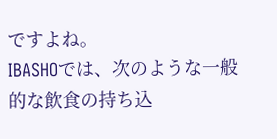ですよね。
IBASHOでは、次のような一般的な飲食の持ち込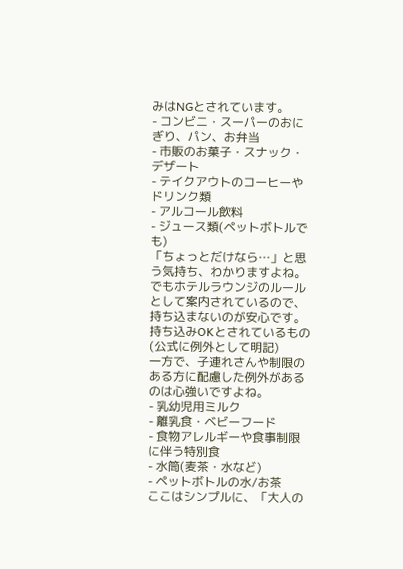みはNGとされています。
- コンビニ・スーパーのおにぎり、パン、お弁当
- 市販のお菓子・スナック・デザート
- テイクアウトのコーヒーやドリンク類
- アルコール飲料
- ジュース類(ペットボトルでも)
「ちょっとだけなら…」と思う気持ち、わかりますよね。
でもホテルラウンジのルールとして案内されているので、持ち込まないのが安心です。
持ち込みOKとされているもの(公式に例外として明記)
一方で、子連れさんや制限のある方に配慮した例外があるのは心強いですよね。
- 乳幼児用ミルク
- 離乳食・ベビーフード
- 食物アレルギーや食事制限に伴う特別食
- 水筒(麦茶・水など)
- ペットボトルの水/お茶
ここはシンプルに、「大人の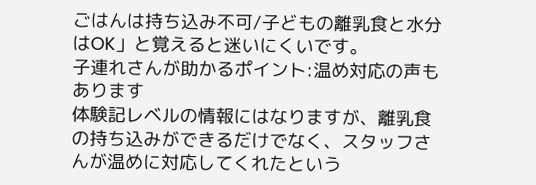ごはんは持ち込み不可/子どもの離乳食と水分はOK」と覚えると迷いにくいです。
子連れさんが助かるポイント:温め対応の声もあります
体験記レベルの情報にはなりますが、離乳食の持ち込みができるだけでなく、スタッフさんが温めに対応してくれたという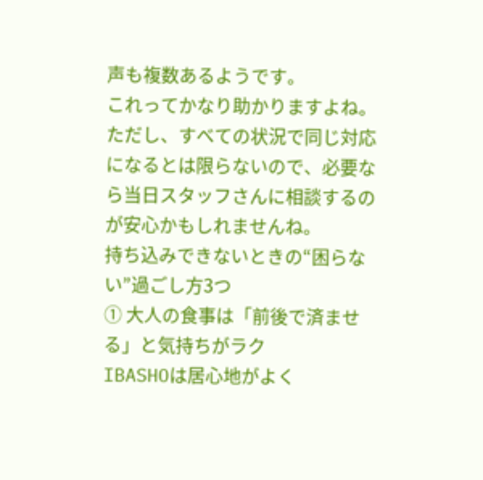声も複数あるようです。
これってかなり助かりますよね。
ただし、すべての状況で同じ対応になるとは限らないので、必要なら当日スタッフさんに相談するのが安心かもしれませんね。
持ち込みできないときの“困らない”過ごし方3つ
① 大人の食事は「前後で済ませる」と気持ちがラク
IBASHOは居心地がよく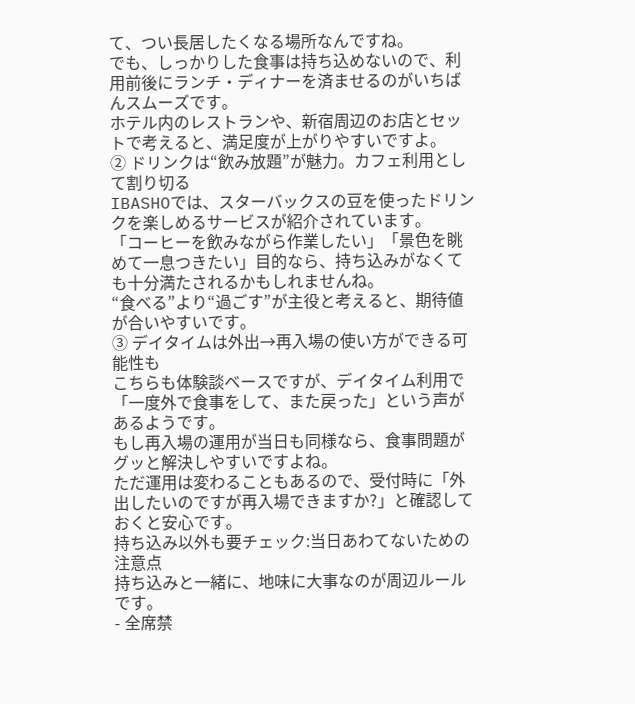て、つい長居したくなる場所なんですね。
でも、しっかりした食事は持ち込めないので、利用前後にランチ・ディナーを済ませるのがいちばんスムーズです。
ホテル内のレストランや、新宿周辺のお店とセットで考えると、満足度が上がりやすいですよ。
② ドリンクは“飲み放題”が魅力。カフェ利用として割り切る
IBASHOでは、スターバックスの豆を使ったドリンクを楽しめるサービスが紹介されています。
「コーヒーを飲みながら作業したい」「景色を眺めて一息つきたい」目的なら、持ち込みがなくても十分満たされるかもしれませんね。
“食べる”より“過ごす”が主役と考えると、期待値が合いやすいです。
③ デイタイムは外出→再入場の使い方ができる可能性も
こちらも体験談ベースですが、デイタイム利用で「一度外で食事をして、また戻った」という声があるようです。
もし再入場の運用が当日も同様なら、食事問題がグッと解決しやすいですよね。
ただ運用は変わることもあるので、受付時に「外出したいのですが再入場できますか?」と確認しておくと安心です。
持ち込み以外も要チェック:当日あわてないための注意点
持ち込みと一緒に、地味に大事なのが周辺ルールです。
- 全席禁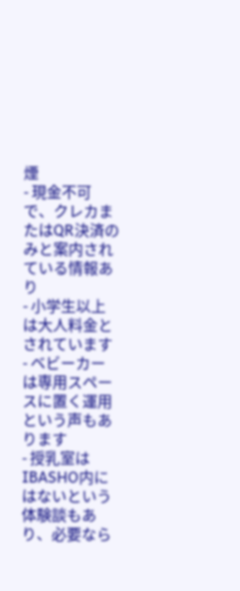煙
- 現金不可で、クレカまたはQR決済のみと案内されている情報あり
- 小学生以上は大人料金とされています
- ベビーカーは専用スペースに置く運用という声もあります
- 授乳室はIBASHO内にはないという体験談もあり、必要なら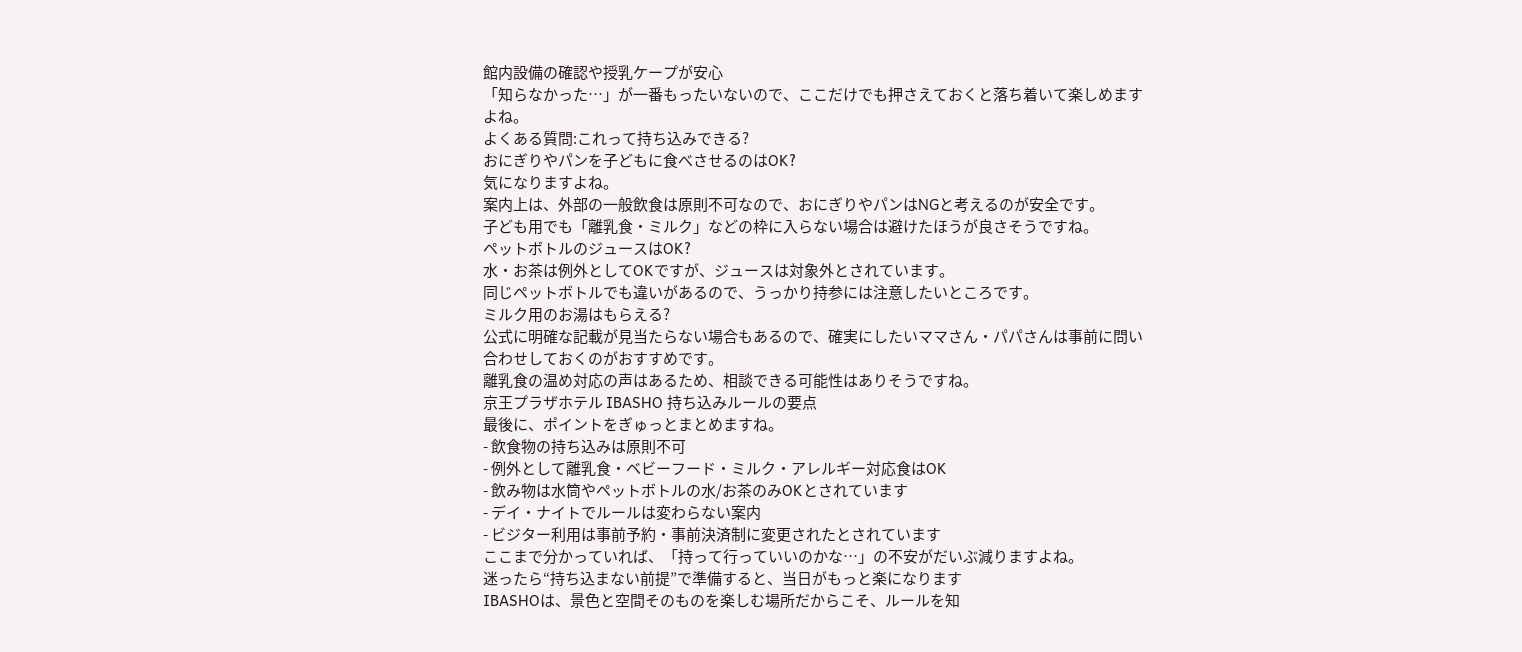館内設備の確認や授乳ケープが安心
「知らなかった…」が一番もったいないので、ここだけでも押さえておくと落ち着いて楽しめますよね。
よくある質問:これって持ち込みできる?
おにぎりやパンを子どもに食べさせるのはOK?
気になりますよね。
案内上は、外部の一般飲食は原則不可なので、おにぎりやパンはNGと考えるのが安全です。
子ども用でも「離乳食・ミルク」などの枠に入らない場合は避けたほうが良さそうですね。
ペットボトルのジュースはOK?
水・お茶は例外としてOKですが、ジュースは対象外とされています。
同じペットボトルでも違いがあるので、うっかり持参には注意したいところです。
ミルク用のお湯はもらえる?
公式に明確な記載が見当たらない場合もあるので、確実にしたいママさん・パパさんは事前に問い合わせしておくのがおすすめです。
離乳食の温め対応の声はあるため、相談できる可能性はありそうですね。
京王プラザホテル IBASHO 持ち込みルールの要点
最後に、ポイントをぎゅっとまとめますね。
- 飲食物の持ち込みは原則不可
- 例外として離乳食・ベビーフード・ミルク・アレルギー対応食はOK
- 飲み物は水筒やペットボトルの水/お茶のみOKとされています
- デイ・ナイトでルールは変わらない案内
- ビジター利用は事前予約・事前決済制に変更されたとされています
ここまで分かっていれば、「持って行っていいのかな…」の不安がだいぶ減りますよね。
迷ったら“持ち込まない前提”で準備すると、当日がもっと楽になります
IBASHOは、景色と空間そのものを楽しむ場所だからこそ、ルールを知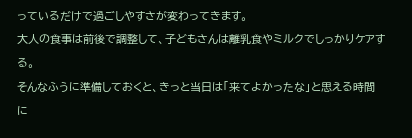っているだけで過ごしやすさが変わってきます。
大人の食事は前後で調整して、子どもさんは離乳食やミルクでしっかりケアする。
そんなふうに準備しておくと、きっと当日は「来てよかったな」と思える時間に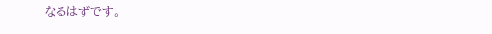なるはずです。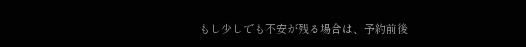もし少しでも不安が残る場合は、予約前後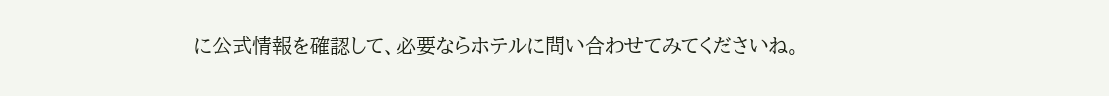に公式情報を確認して、必要ならホテルに問い合わせてみてくださいね。